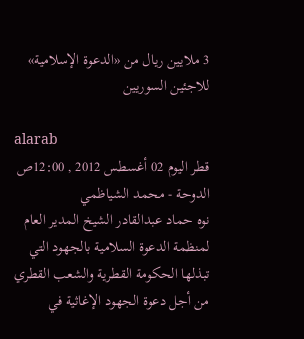3 ملايين ريال من «الدعوة الإسلامية» للاجئين السوريين

alarab
قطر اليوم 02 أغسطس 2012 , 12:00ص
الدوحة - محمد الشياظمي
نوه حماد عبدالقادر الشيخ المدير العام لمنظمة الدعوة السلامية بالجهود التي تبذلها الحكومة القطرية والشعب القطري من أجل دعوة الجهود الإغاثية في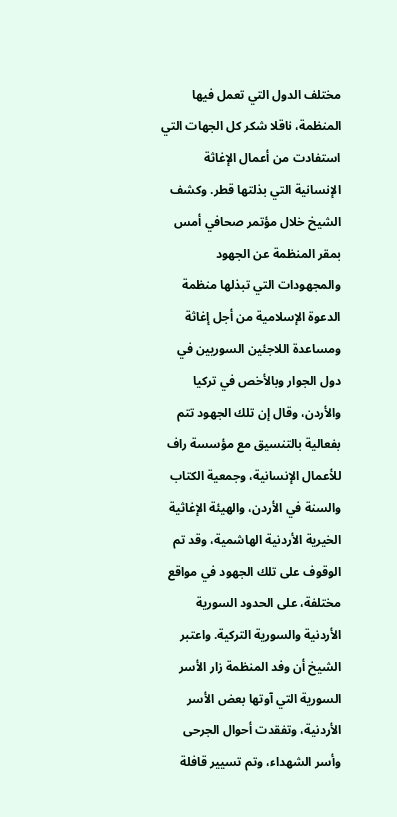مختلف الدول التي تعمل فيها المنظمة، ناقلا شكر كل الجهات التي استفادت من أعمال الإغاثة الإنسانية التي بذلتها قطر. وكشف الشيخ خلال مؤتمر صحافي أمس بمقر المنظمة عن الجهود والمجهودات التي تبذلها منظمة الدعوة الإسلامية من أجل إغاثة ومساعدة اللاجئين السوريين في دول الجوار وبالأخص في تركيا والأردن، وقال إن تلك الجهود تتم بفعالية بالتنسيق مع مؤسسة راف للأعمال الإنسانية، وجمعية الكتاب والسنة في الأردن، والهيئة الإغاثية الخيرية الأردنية الهاشمية، وقد تم الوقوف على تلك الجهود في مواقع مختلفة، على الحدود السورية الأردنية والسورية التركية. واعتبر الشيخ أن وفد المنظمة زار الأسر السورية التي آوتها بعض الأسر الأردنية، وتفقدت أحوال الجرحى وأسر الشهداء، وتم تسيير قافلة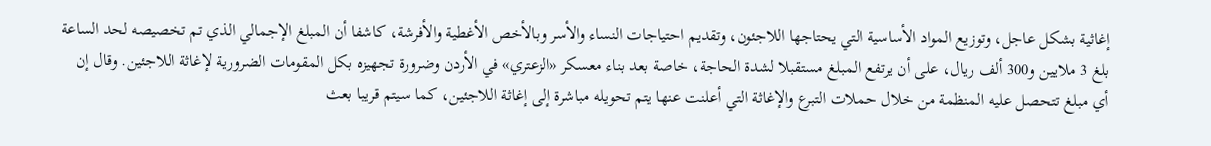إغاثية بشكل عاجل، وتوزيع المواد الأساسية التي يحتاجها اللاجئون، وتقديم احتياجات النساء والأسر وبالأخص الأغطية والأفرشة، كاشفا أن المبلغ الإجمالي الذي تم تخصيصه لحد الساعة بلغ 3 ملايين و300 ألف ريال، على أن يرتفع المبلغ مستقبلا لشدة الحاجة، خاصة بعد بناء معسكر «الزعتري» في الأردن وضرورة تجهيزه بكل المقومات الضرورية لإغاثة اللاجئين. وقال إن أي مبلغ تتحصل عليه المنظمة من خلال حملات التبرع والإغاثة التي أعلنت عنها يتم تحويله مباشرة إلى إغاثة اللاجئين، كما سيتم قريبا بعث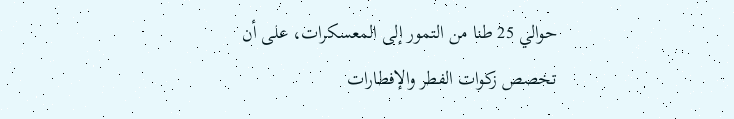حوالي 25 طنا من التمور إلى المعسكرات، على أن تخصص زكوات الفطر والإفطارات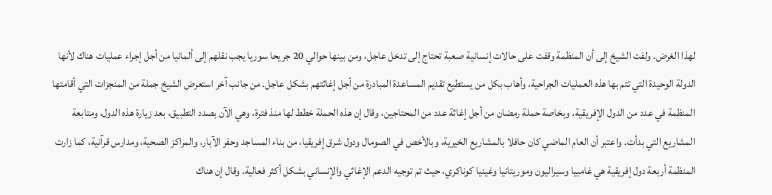لهذا الغرض. ولفت الشيخ إلى أن المنظمة وقفت على حالات إنسانية صعبة تحتاج إلى تدخل عاجل، ومن بينها حوالي 20 جريحا سوريا يجب نقلهم إلى ألمانيا من أجل إجراء عمليات هناك لأنها الدولة الوحيدة التي تتم بها هذه العمليات الجراحية، وأهاب بكل من يستطيع تقديم المساعدة المبادرة من أجل إغاثتهم بشكل عاجل. من جانب آخر استعرض الشيخ جملة من المنجزات التي أقامتها المنظمة في عدد من الدول الإفريقية، وبخاصة حملة رمضان من أجل إغاثة عدد من المحتاجين، وقال إن هذه الحملة خطط لها منذ فترة، وهي الآن بصدد التطبيق، بعد زيارة هذه الدول، ومتابعة المشاريع التي بدأت. واعتبر أن العام الماضي كان حافلا بالمشاريع الخيرية، وبالأخص في الصومال ودول شرق إفريقيا، من بناء المساجد وحفر الآبار، والمراكز الصحية، ومدارس قرآنية، كما زارت المنظمة أربعة دول إفريقية هي غامبيا وسيراليون وموريتانيا وغينيا كوناكري، حيث تم توجيه الدعم الإغاثي والإنساني بشكل أكثر فعالية. وقال إن هناك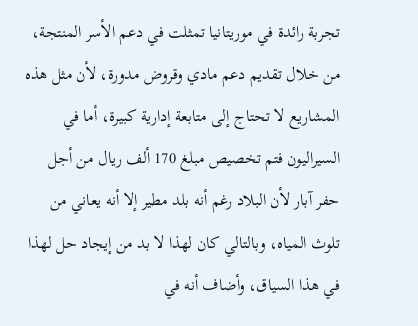تجربة رائدة في موريتانيا تمثلت في دعم الأسر المنتجة، من خلال تقديم دعم مادي وقروض مدورة، لأن مثل هذه المشاريع لا تحتاج إلى متابعة إدارية كبيرة، أما في السيراليون فتم تخصيص مبلغ 170 ألف ريال من أجل حفر آبار لأن البلاد رغم أنه بلد مطير إلا أنه يعاني من تلوث المياه، وبالتالي كان لهذا لا بد من إيجاد حل لهذا في هذا السياق، وأضاف أنه في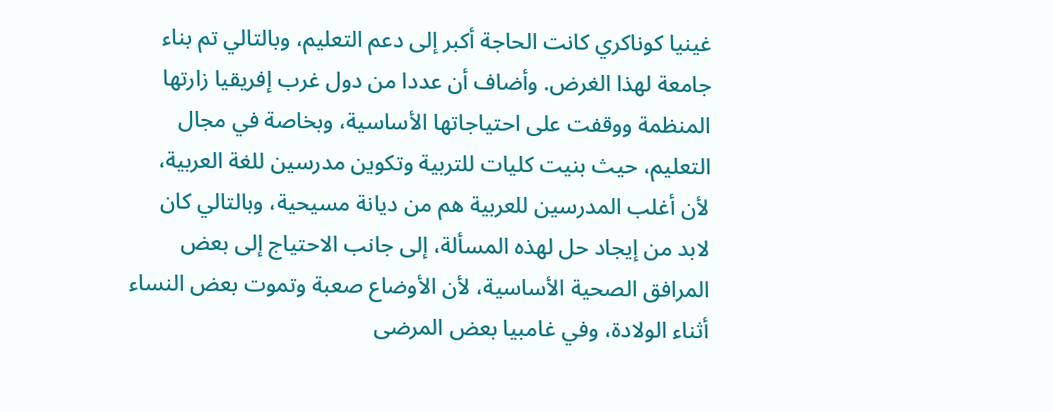غينيا كوناكري كانت الحاجة أكبر إلى دعم التعليم، وبالتالي تم بناء جامعة لهذا الغرض. وأضاف أن عددا من دول غرب إفريقيا زارتها المنظمة ووقفت على احتياجاتها الأساسية، وبخاصة في مجال التعليم، حيث بنيت كليات للتربية وتكوين مدرسين للغة العربية، لأن أغلب المدرسين للعربية هم من ديانة مسيحية، وبالتالي كان لابد من إيجاد حل لهذه المسألة، إلى جانب الاحتياج إلى بعض المرافق الصحية الأساسية، لأن الأوضاع صعبة وتموت بعض النساء أثناء الولادة، وفي غامبيا بعض المرضى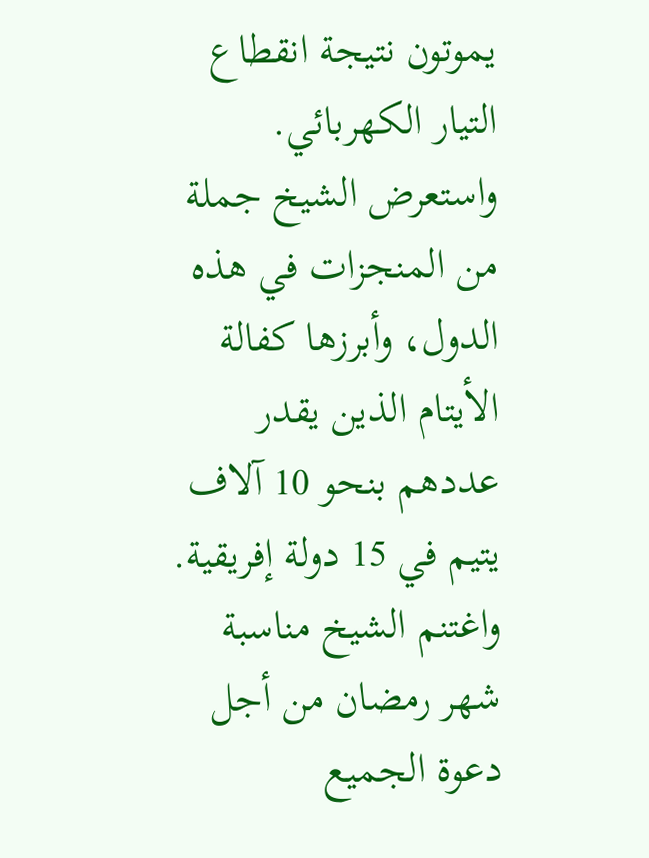يموتون نتيجة انقطاع التيار الكهربائي. واستعرض الشيخ جملة من المنجزات في هذه الدول، وأبرزها كفالة الأيتام الذين يقدر عددهم بنحو 10 آلاف يتيم في 15 دولة إفريقية. واغتنم الشيخ مناسبة شهر رمضان من أجل دعوة الجميع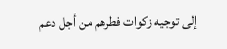إلى توجيه زكوات فطرهم من أجل دعم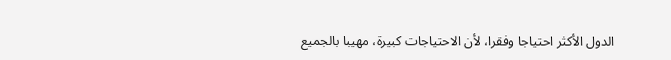الدول الأكثر احتياجا وفقرا، لأن الاحتياجات كبيرة، مهيبا بالجميع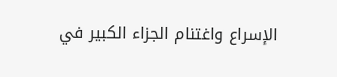الإسراع واغتنام الجزاء الكبير في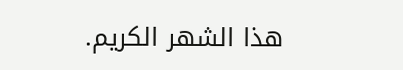هذا الشهر الكريم.